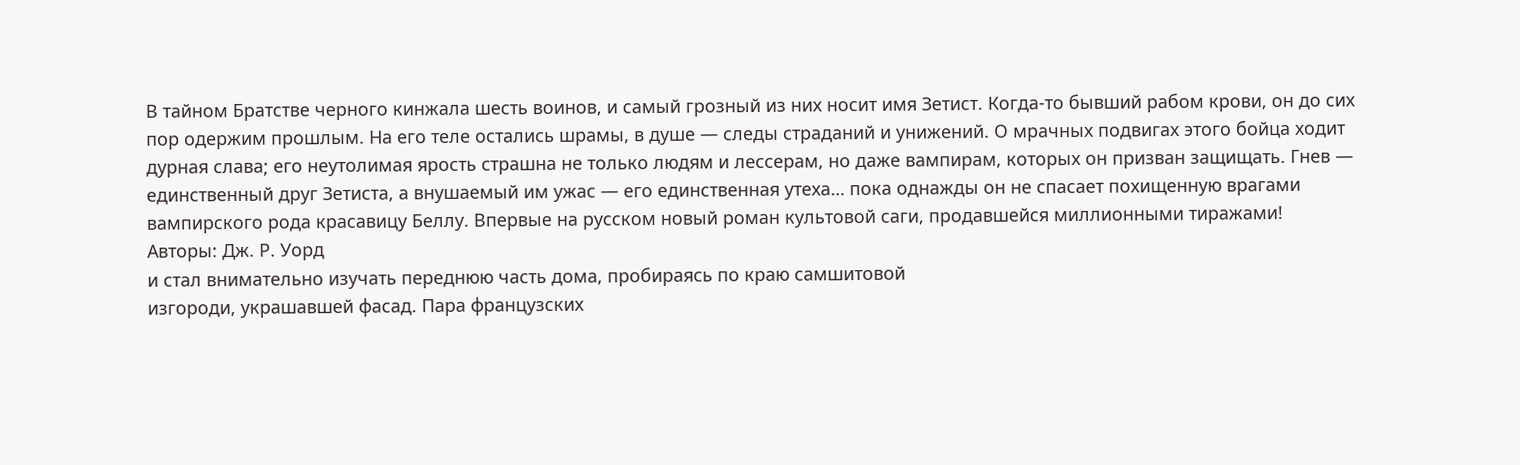В тайном Братстве черного кинжала шесть воинов, и самый грозный из них носит имя Зетист. Когда-то бывший рабом крови, он до сих пор одержим прошлым. На его теле остались шрамы, в душе — следы страданий и унижений. О мрачных подвигах этого бойца ходит дурная слава; его неутолимая ярость страшна не только людям и лессерам, но даже вампирам, которых он призван защищать. Гнев — единственный друг Зетиста, а внушаемый им ужас — его единственная утеха… пока однажды он не спасает похищенную врагами вампирского рода красавицу Беллу. Впервые на русском новый роман культовой саги, продавшейся миллионными тиражами!
Авторы: Дж. Р. Уорд
и стал внимательно изучать переднюю часть дома, пробираясь по краю самшитовой
изгороди, украшавшей фасад. Пара французских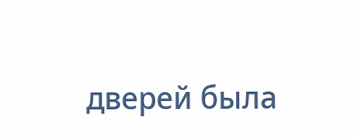дверей была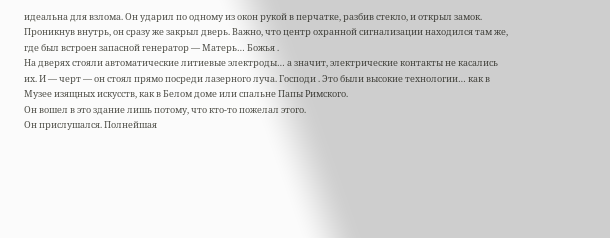идеальна для взлома. Он ударил по одному из окон рукой в перчатке, разбив стекло, и открыл замок. Проникнув внутрь, он сразу же закрыл дверь. Важно, что центр охранной сигнализации находился там же, где был встроен запасной генератор — Матерь… Божья .
На дверях стояли автоматические литиевые электроды… а значит, электрические контакты не касались их. И — черт — он стоял прямо посреди лазерного луча. Господи . Это были высокие технологии… как в Музее изящных искусств, как в Белом доме или спальне Папы Римского.
Он вошел в это здание лишь потому, что кто-то пожелал этого.
Он прислушался. Полнейшая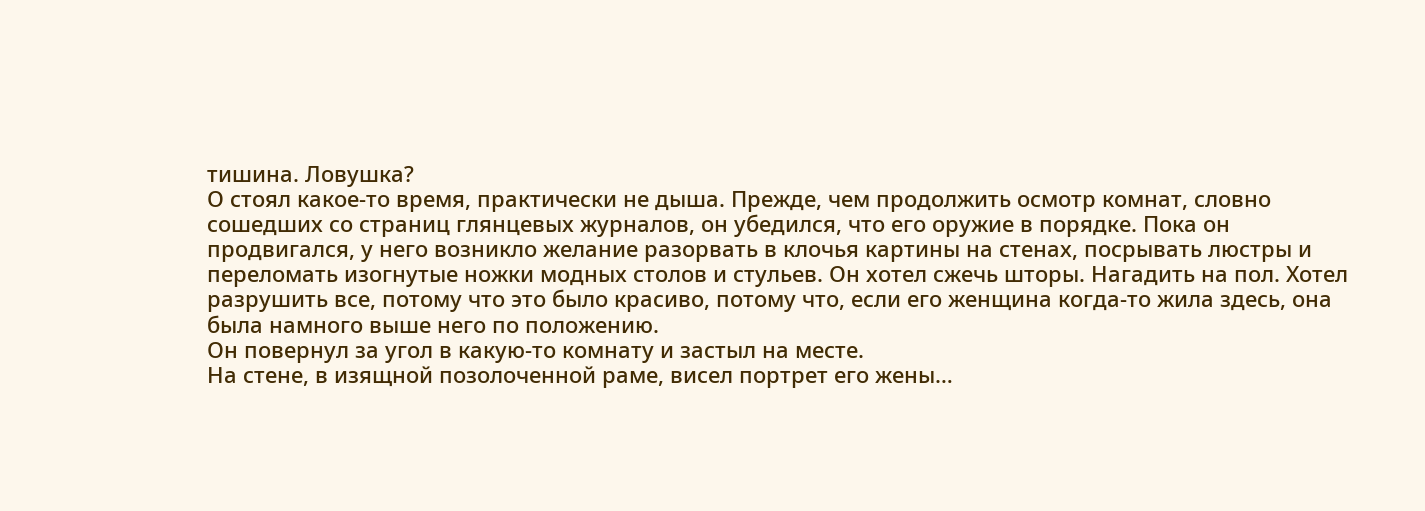тишина. Ловушка?
О стоял какое-то время, практически не дыша. Прежде, чем продолжить осмотр комнат, словно сошедших со страниц глянцевых журналов, он убедился, что его оружие в порядке. Пока он продвигался, у него возникло желание разорвать в клочья картины на стенах, посрывать люстры и переломать изогнутые ножки модных столов и стульев. Он хотел сжечь шторы. Нагадить на пол. Хотел разрушить все, потому что это было красиво, потому что, если его женщина когда-то жила здесь, она была намного выше него по положению.
Он повернул за угол в какую-то комнату и застыл на месте.
На стене, в изящной позолоченной раме, висел портрет его жены…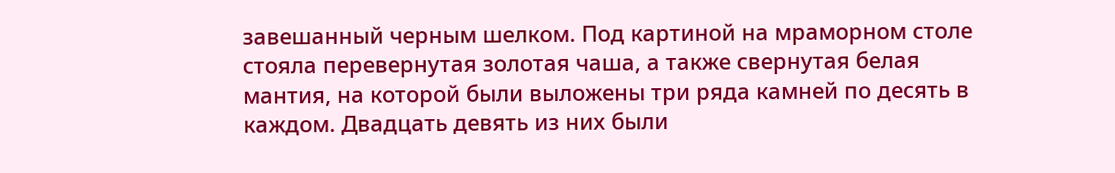завешанный черным шелком. Под картиной на мраморном столе стояла перевернутая золотая чаша, а также свернутая белая мантия, на которой были выложены три ряда камней по десять в каждом. Двадцать девять из них были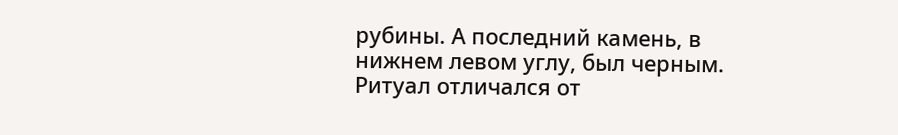рубины. А последний камень, в нижнем левом углу, был черным.
Ритуал отличался от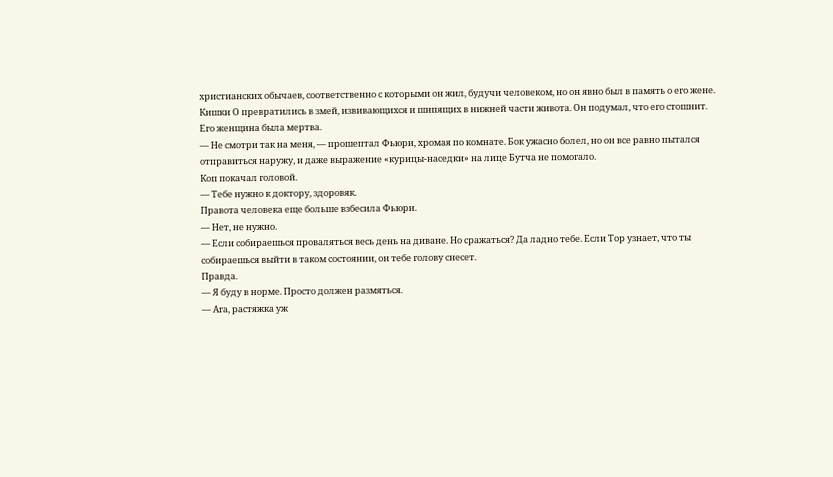христианских обычаев, соответственно с которыми он жил, будучи человеком, но он явно был в память о его жене.
Кишки О превратились в змей, извивающихся и шипящих в нижней части живота. Он подумал, что его стошнит.
Его женщина была мертва.
— Не смотри так на меня, — прошептал Фьюри, хромая по комнате. Бок ужасно болел, но он все равно пытался отправиться наружу, и даже выражение «курицы-наседки» на лице Бутча не помогало.
Коп покачал головой.
— Тебе нужно к доктору, здоровяк.
Правота человека еще больше взбесила Фьюри.
— Нет, не нужно.
— Если собираешься проваляться весь день на диване. Но сражаться? Да ладно тебе. Если Тор узнает, что ты собираешься выйти в таком состоянии, он тебе голову снесет.
Правда.
— Я буду в норме. Просто должен размяться.
— Ага, растяжка уж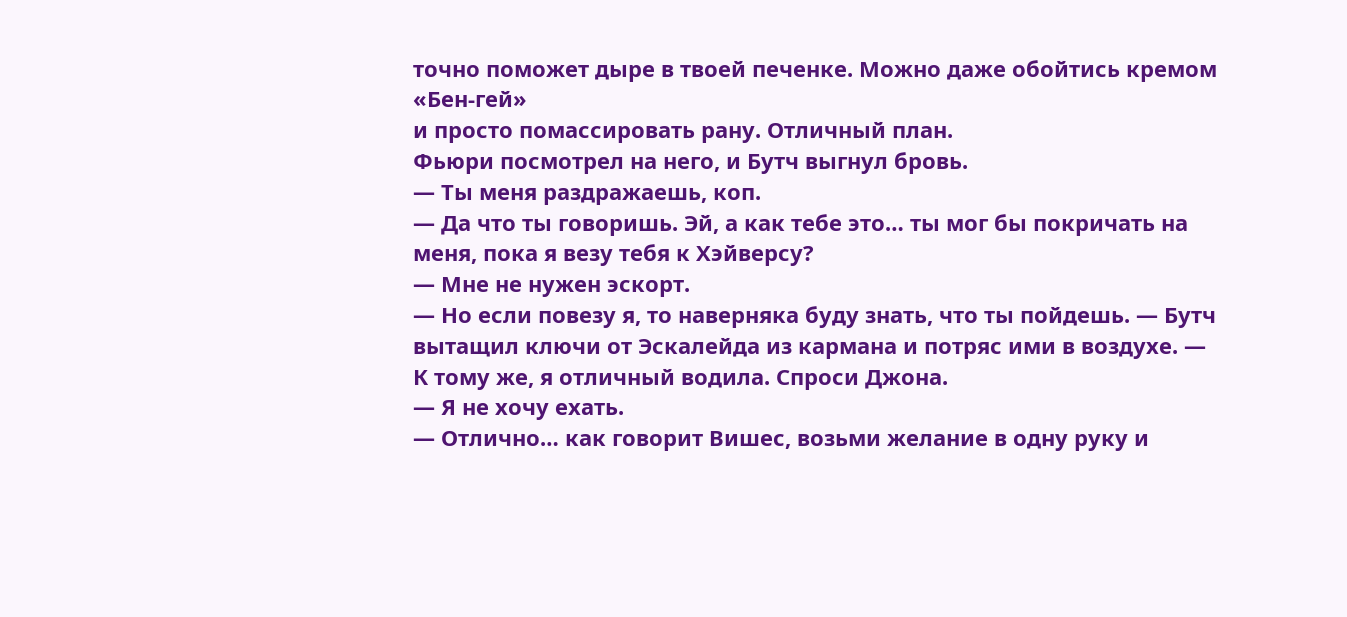точно поможет дыре в твоей печенке. Можно даже обойтись кремом «Бен-гей»
и просто помассировать рану. Отличный план.
Фьюри посмотрел на него, и Бутч выгнул бровь.
— Ты меня раздражаешь, коп.
— Да что ты говоришь. Эй, а как тебе это… ты мог бы покричать на меня, пока я везу тебя к Хэйверсу?
— Мне не нужен эскорт.
— Но если повезу я, то наверняка буду знать, что ты пойдешь. — Бутч вытащил ключи от Эскалейда из кармана и потряс ими в воздухе. — К тому же, я отличный водила. Спроси Джона.
— Я не хочу ехать.
— Отлично… как говорит Вишес, возьми желание в одну руку и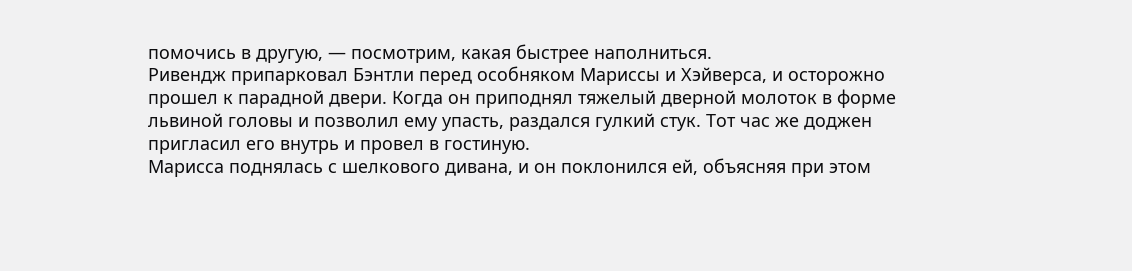помочись в другую, — посмотрим, какая быстрее наполниться.
Ривендж припарковал Бэнтли перед особняком Мариссы и Хэйверса, и осторожно прошел к парадной двери. Когда он приподнял тяжелый дверной молоток в форме львиной головы и позволил ему упасть, раздался гулкий стук. Тот час же доджен пригласил его внутрь и провел в гостиную.
Марисса поднялась с шелкового дивана, и он поклонился ей, объясняя при этом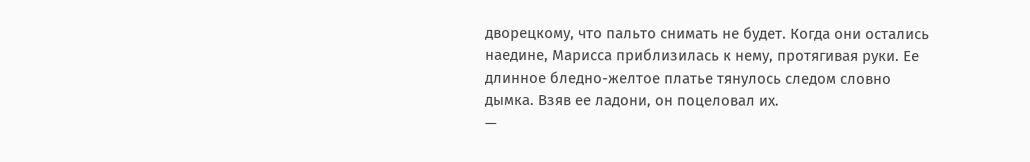дворецкому, что пальто снимать не будет. Когда они остались наедине, Марисса приблизилась к нему, протягивая руки. Ее длинное бледно-желтое платье тянулось следом словно дымка. Взяв ее ладони, он поцеловал их.
—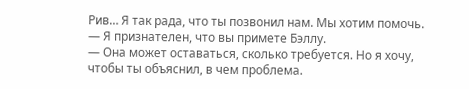Рив… Я так рада, что ты позвонил нам. Мы хотим помочь.
— Я признателен, что вы примете Бэллу.
— Она может оставаться, сколько требуется. Но я хочу, чтобы ты объяснил, в чем проблема.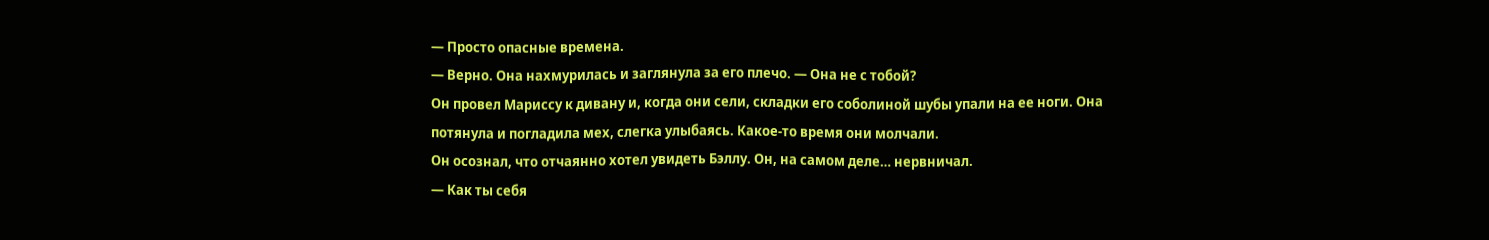— Просто опасные времена.
— Верно. Она нахмурилась и заглянула за его плечо. — Она не с тобой?
Он провел Мариссу к дивану и, когда они сели, складки его соболиной шубы упали на ее ноги. Она потянула и погладила мех, слегка улыбаясь. Какое-то время они молчали.
Он осознал, что отчаянно хотел увидеть Бэллу. Он, на самом деле… нервничал.
— Как ты себя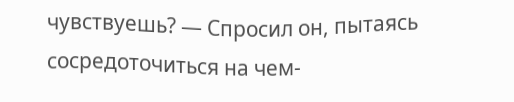чувствуешь? — Спросил он, пытаясь сосредоточиться на чем-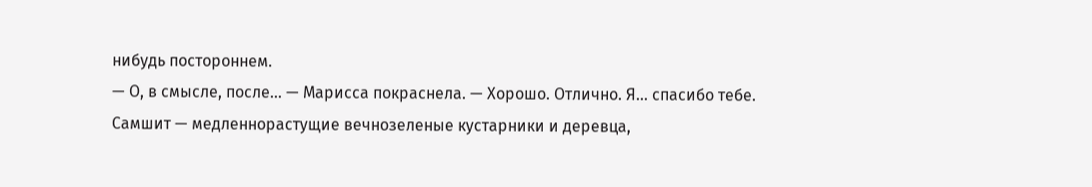нибудь постороннем.
— О, в смысле, после… — Марисса покраснела. — Хорошо. Отлично. Я… спасибо тебе.
Самшит — медленнорастущие вечнозеленые кустарники и деревца,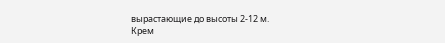вырастающие до высоты 2-12 м.
Крем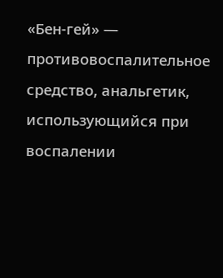«Бен-гей» — противовоспалительное средство, анальгетик, использующийся при воспалении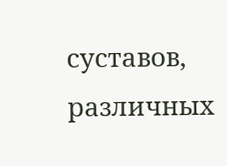суставов, различных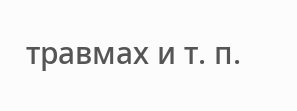травмах и т. п.